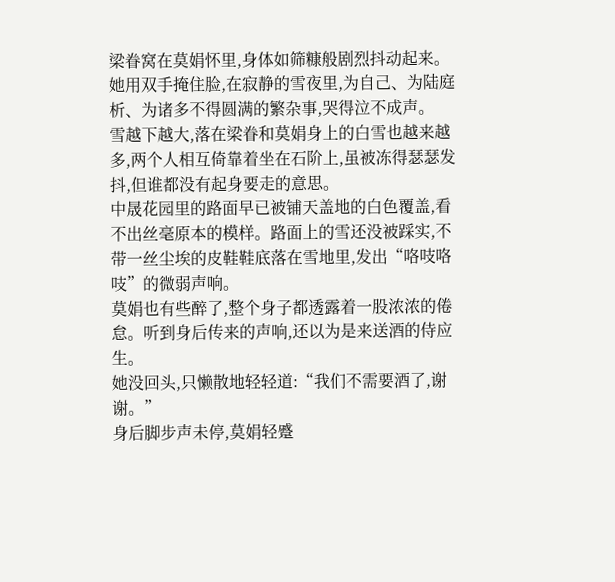梁眷窝在莫娟怀里,身体如筛糠般剧烈抖动起来。她用双手掩住脸,在寂静的雪夜里,为自己、为陆庭析、为诸多不得圆满的繁杂事,哭得泣不成声。
雪越下越大,落在梁眷和莫娟身上的白雪也越来越多,两个人相互倚靠着坐在石阶上,虽被冻得瑟瑟发抖,但谁都没有起身要走的意思。
中晟花园里的路面早已被铺天盖地的白色覆盖,看不出丝毫原本的模样。路面上的雪还没被踩实,不带一丝尘埃的皮鞋鞋底落在雪地里,发出“咯吱咯吱”的微弱声响。
莫娟也有些醉了,整个身子都透露着一股浓浓的倦怠。听到身后传来的声响,还以为是来送酒的侍应生。
她没回头,只懒散地轻轻道:“我们不需要酒了,谢谢。”
身后脚步声未停,莫娟轻蹙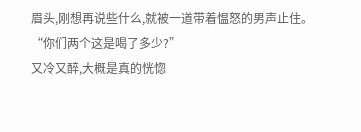眉头,刚想再说些什么,就被一道带着愠怒的男声止住。
“你们两个这是喝了多少?”
又冷又醉,大概是真的恍惚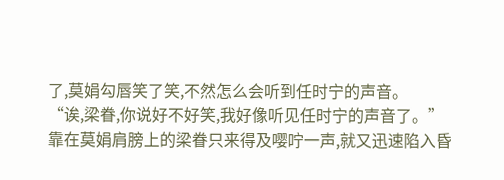了,莫娟勾唇笑了笑,不然怎么会听到任时宁的声音。
“诶,梁眷,你说好不好笑,我好像听见任时宁的声音了。”
靠在莫娟肩膀上的梁眷只来得及嘤咛一声,就又迅速陷入昏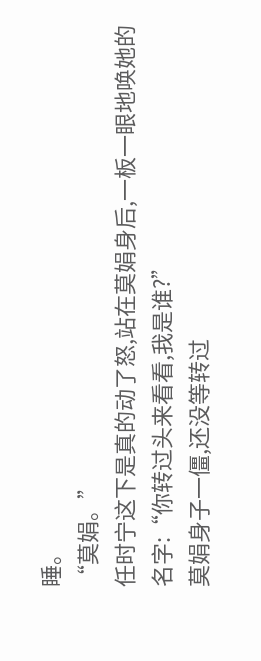睡。
“莫娟。”
任时宁这下是真的动了怒,站在莫娟身后,一板一眼地唤她的名字:“你转过头来看看,我是谁?”
莫娟身子一僵,还没等转过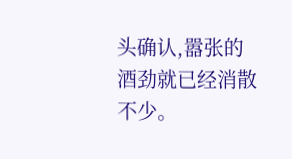头确认,嚣张的酒劲就已经消散不少。